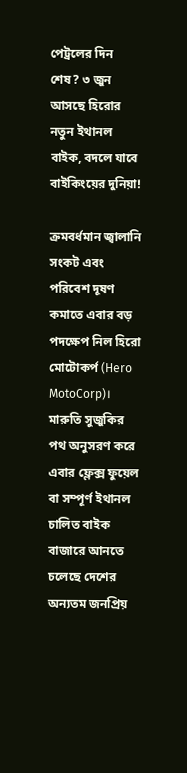পেট্রলের দিন শেষ? ৩ জুন আসছে হিরোর নতুন ইথানল বাইক, বদলে যাবে বাইকিংয়ের দুনিয়া!

ক্রমবর্ধমান জ্বালানি সংকট এবং পরিবেশ দূষণ কমাতে এবার বড় পদক্ষেপ নিল হিরো মোটোকর্প (Hero MotoCorp)। মারুতি সুজুকির পথ অনুসরণ করে এবার ফ্লেক্স ফুয়েল বা সম্পূর্ণ ইথানল চালিত বাইক বাজারে আনতে চলেছে দেশের অন্যতম জনপ্রিয়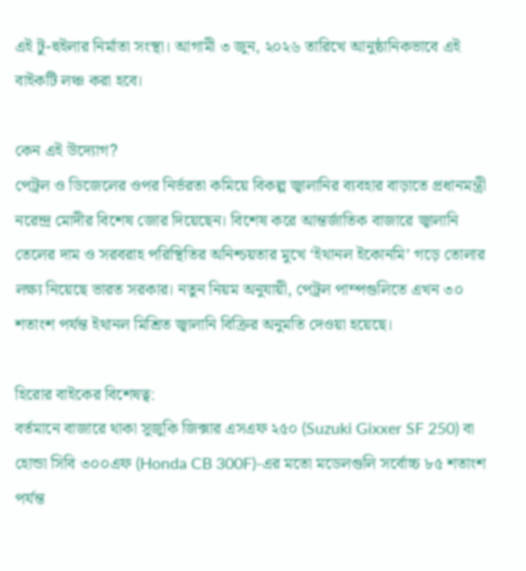এই টু-হুইলার নির্মাতা সংস্থা। আগামী ৩ জুন, ২০২৬ তারিখে আনুষ্ঠানিকভাবে এই বাইকটি লঞ্চ করা হবে।

কেন এই উদ্যোগ?
পেট্রল ও ডিজেলের ওপর নির্ভরতা কমিয়ে বিকল্প জ্বালানির ব্যবহার বাড়াতে প্রধানমন্ত্রী নরেন্দ্র মোদীর বিশেষ জোর দিয়েছেন। বিশেষ করে আন্তর্জাতিক বাজারে জ্বালানি তেলের দাম ও সরবরাহ পরিস্থিতির অনিশ্চয়তার মুখে ‘ইথানল ইকোনমি’ গড়ে তোলার লক্ষ্য নিয়েছে ভারত সরকার। নতুন নিয়ম অনুযায়ী, পেট্রল পাম্পগুলিতে এখন ৩০ শতাংশ পর্যন্ত ইথানল মিশ্রিত জ্বালানি বিক্রির অনুমতি দেওয়া হয়েছে।

হিরোর বাইকের বিশেষত্ব:
বর্তমানে বাজারে থাকা সুজুকি জিক্সার এসএফ ২৫০ (Suzuki Gixxer SF 250) বা হোন্ডা সিবি ৩০০এফ (Honda CB 300F)-এর মতো মডেলগুলি সর্বোচ্চ ৮৫ শতাংশ পর্যন্ত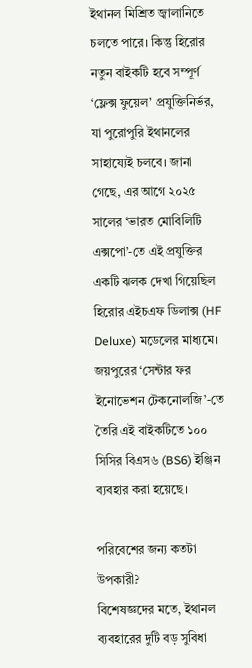ইথানল মিশ্রিত জ্বালানিতে চলতে পারে। কিন্তু হিরোর নতুন বাইকটি হবে সম্পূর্ণ ‘ফ্লেক্স ফুয়েল’ প্রযুক্তিনির্ভর, যা পুরোপুরি ইথানলের সাহায্যেই চলবে। জানা গেছে, এর আগে ২০২৫ সালের ‘ভারত মোবিলিটি এক্সপো’-তে এই প্রযুক্তির একটি ঝলক দেখা গিয়েছিল হিরোর এইচএফ ডিলাক্স (HF Deluxe) মডেলের মাধ্যমে। জয়পুরের ‘সেন্টার ফর ইনোভেশন টেকনোলজি’-তে তৈরি এই বাইকটিতে ১০০ সিসির বিএস৬ (BS6) ইঞ্জিন ব্যবহার করা হয়েছে।

পরিবেশের জন্য কতটা উপকারী?
বিশেষজ্ঞদের মতে, ইথানল ব্যবহারের দুটি বড় সুবিধা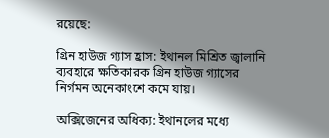রয়েছে:

গ্রিন হাউজ গ্যাস হ্রাস: ইথানল মিশ্রিত জ্বালানি ব্যবহারে ক্ষতিকারক গ্রিন হাউজ গ্যাসের নির্গমন অনেকাংশে কমে যায়।

অক্সিজেনের অধিক্য: ইথানলের মধ্যে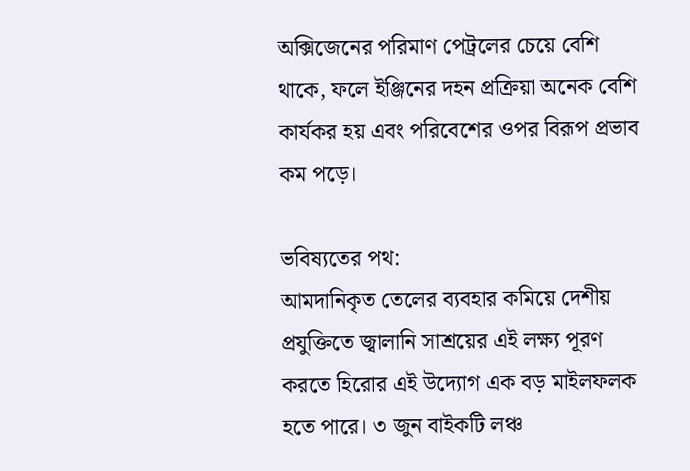অক্সিজেনের পরিমাণ পেট্রলের চেয়ে বেশি থাকে, ফলে ইঞ্জিনের দহন প্রক্রিয়া অনেক বেশি কার্যকর হয় এবং পরিবেশের ওপর বিরূপ প্রভাব কম পড়ে।

ভবিষ্যতের পথ:
আমদানিকৃত তেলের ব্যবহার কমিয়ে দেশীয় প্রযুক্তিতে জ্বালানি সাশ্রয়ের এই লক্ষ্য পূরণ করতে হিরোর এই উদ্যোগ এক বড় মাইলফলক হতে পারে। ৩ জুন বাইকটি লঞ্চ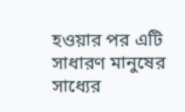হওয়ার পর এটি সাধারণ মানুষের সাধ্যের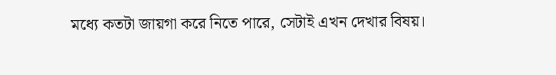মধ্যে কতটা জায়গা করে নিতে পারে, সেটাই এখন দেখার বিষয়।